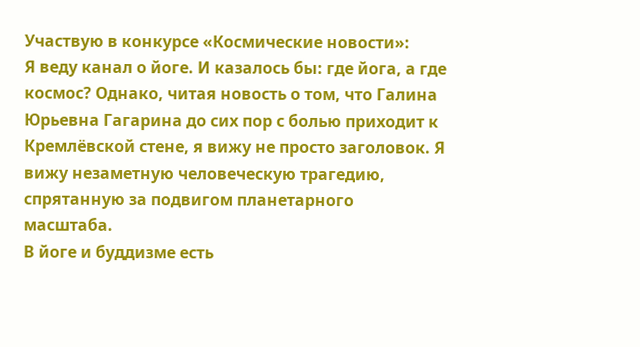Участвую в конкурсе «Космические новости»:
Я веду канал о йоге. И казалось бы: где йога, а где космос? Однако, читая новость о том, что Галина Юрьевна Гагарина до сих пор с болью приходит к Кремлёвской стене, я вижу не просто заголовок. Я вижу незаметную человеческую трагедию, спрятанную за подвигом планетарного масштаба.
В йоге и буддизме есть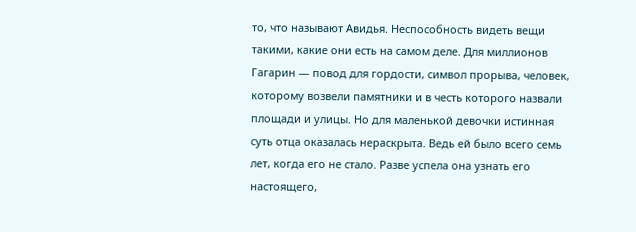то, что называют Авидья. Неспособность видеть вещи такими, какие они есть на самом деле. Для миллионов Гагарин — повод для гордости, символ прорыва, человек, которому возвели памятники и в честь которого назвали площади и улицы. Но для маленькой девочки истинная суть отца оказалась нераскрыта. Ведь ей было всего семь лет, когда его не стало. Разве успела она узнать его настоящего,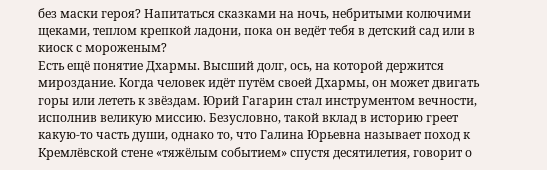без маски героя? Напитаться сказками на ночь, небритыми колючими щеками, теплом крепкой ладони, пока он ведёт тебя в детский сад или в киоск с мороженым?
Есть ещё понятие Дхармы. Высший долг, ось, на которой держится мироздание. Когда человек идёт путём своей Дхармы, он может двигать горы или лететь к звёздам. Юрий Гагарин стал инструментом вечности, исполнив великую миссию. Безусловно, такой вклад в историю греет какую-то часть души, однако то, что Галина Юрьевна называет поход к Кремлёвской стене «тяжёлым событием» спустя десятилетия, говорит о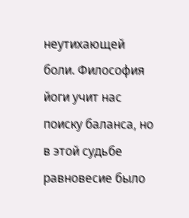неутихающей боли. Философия йоги учит нас поиску баланса, но в этой судьбе равновесие было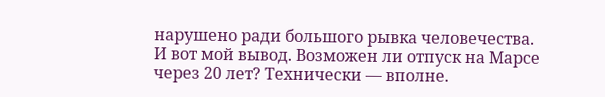нарушено ради большого рывка человечества.
И вот мой вывод. Возможен ли отпуск на Марсе через 20 лет? Технически — вполне.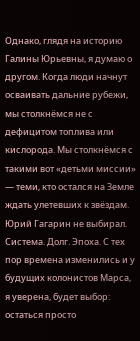Однако, глядя на историю Галины Юрьевны, я думаю о другом. Когда люди начнут осваивать дальние рубежи, мы столкнёмся не с дефицитом топлива или кислорода. Мы столкнёмся с такими вот «детьми миссии» — теми, кто остался на Земле ждать улетевших к звёздам.
Юрий Гагарин не выбирал. Система. Долг. Эпоха. С тех пор времена изменились и у будущих колонистов Марса, я уверена, будет выбор: остаться просто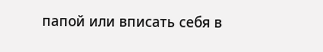папой или вписать себя в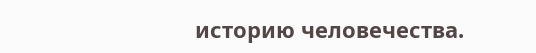историю человечества.